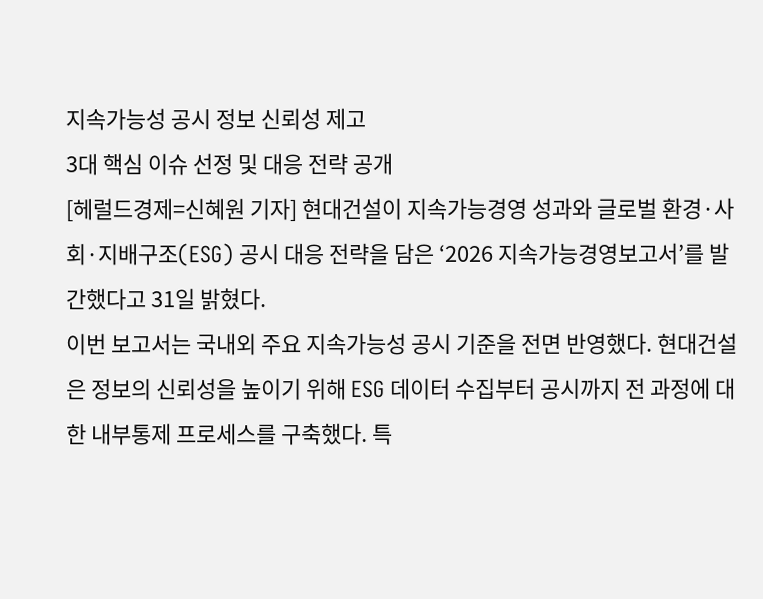지속가능성 공시 정보 신뢰성 제고
3대 핵심 이슈 선정 및 대응 전략 공개
[헤럴드경제=신혜원 기자] 현대건설이 지속가능경영 성과와 글로벌 환경·사회·지배구조(ESG) 공시 대응 전략을 담은 ‘2026 지속가능경영보고서’를 발간했다고 31일 밝혔다.
이번 보고서는 국내외 주요 지속가능성 공시 기준을 전면 반영했다. 현대건설은 정보의 신뢰성을 높이기 위해 ESG 데이터 수집부터 공시까지 전 과정에 대한 내부통제 프로세스를 구축했다. 특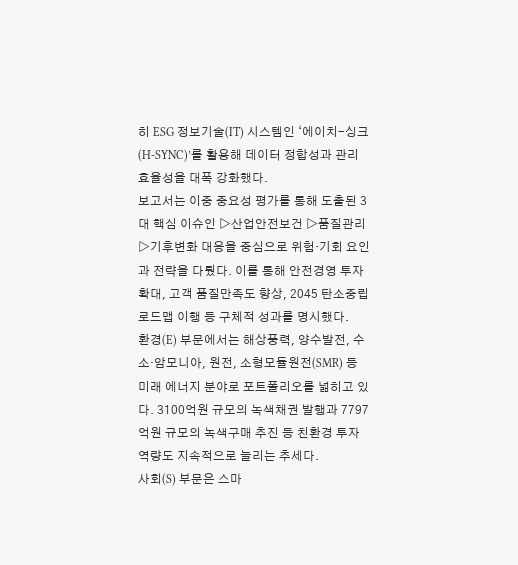히 ESG 정보기술(IT) 시스템인 ‘에이치-싱크(H-SYNC)’를 활용해 데이터 정합성과 관리 효율성을 대폭 강화했다.
보고서는 이중 중요성 평가를 통해 도출된 3대 핵심 이슈인 ▷산업안전보건 ▷품질관리 ▷기후변화 대응을 중심으로 위험·기회 요인과 전략을 다뤘다. 이를 통해 안전경영 투자 확대, 고객 품질만족도 향상, 2045 탄소중립 로드맵 이행 등 구체적 성과를 명시했다.
환경(E) 부문에서는 해상풍력, 양수발전, 수소·암모니아, 원전, 소형모듈원전(SMR) 등 미래 에너지 분야로 포트폴리오를 넓히고 있다. 3100억원 규모의 녹색채권 발행과 7797억원 규모의 녹색구매 추진 등 친환경 투자 역량도 지속적으로 늘리는 추세다.
사회(S) 부문은 스마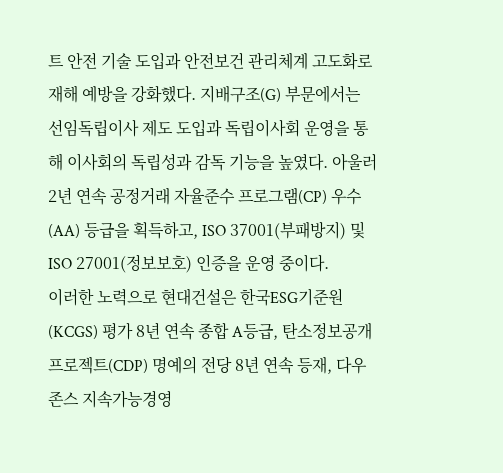트 안전 기술 도입과 안전보건 관리체계 고도화로 재해 예방을 강화했다. 지배구조(G) 부문에서는 선임독립이사 제도 도입과 독립이사회 운영을 통해 이사회의 독립성과 감독 기능을 높였다. 아울러 2년 연속 공정거래 자율준수 프로그램(CP) 우수(AA) 등급을 획득하고, ISO 37001(부패방지) 및 ISO 27001(정보보호) 인증을 운영 중이다.
이러한 노력으로 현대건설은 한국ESG기준원(KCGS) 평가 8년 연속 종합 A등급, 탄소정보공개프로젝트(CDP) 명예의 전당 8년 연속 등재, 다우존스 지속가능경영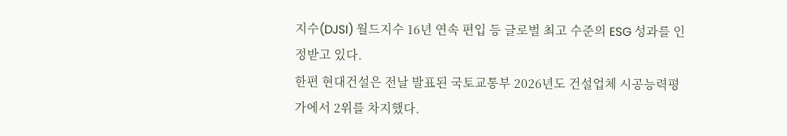지수(DJSI) 월드지수 16년 연속 편입 등 글로벌 최고 수준의 ESG 성과를 인정받고 있다.
한편 현대건설은 전날 발표된 국토교통부 2026년도 건설업체 시공능력평가에서 2위를 차지했다.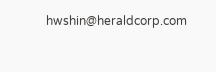hwshin@heraldcorp.com